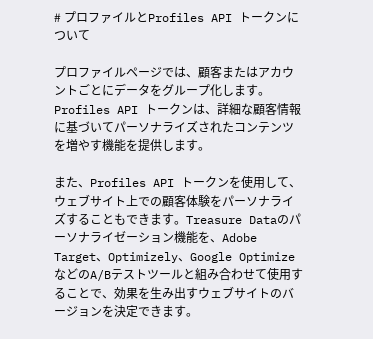# プロファイルとProfiles API トークンについて

プロファイルページでは、顧客またはアカウントごとにデータをグループ化します。Profiles API トークンは、詳細な顧客情報に基づいてパーソナライズされたコンテンツを増やす機能を提供します。

また、Profiles API トークンを使用して、ウェブサイト上での顧客体験をパーソナライズすることもできます。Treasure Dataのパーソナライゼーション機能を、Adobe Target、Optimizely、Google OptimizeなどのA/Bテストツールと組み合わせて使用することで、効果を生み出すウェブサイトのバージョンを決定できます。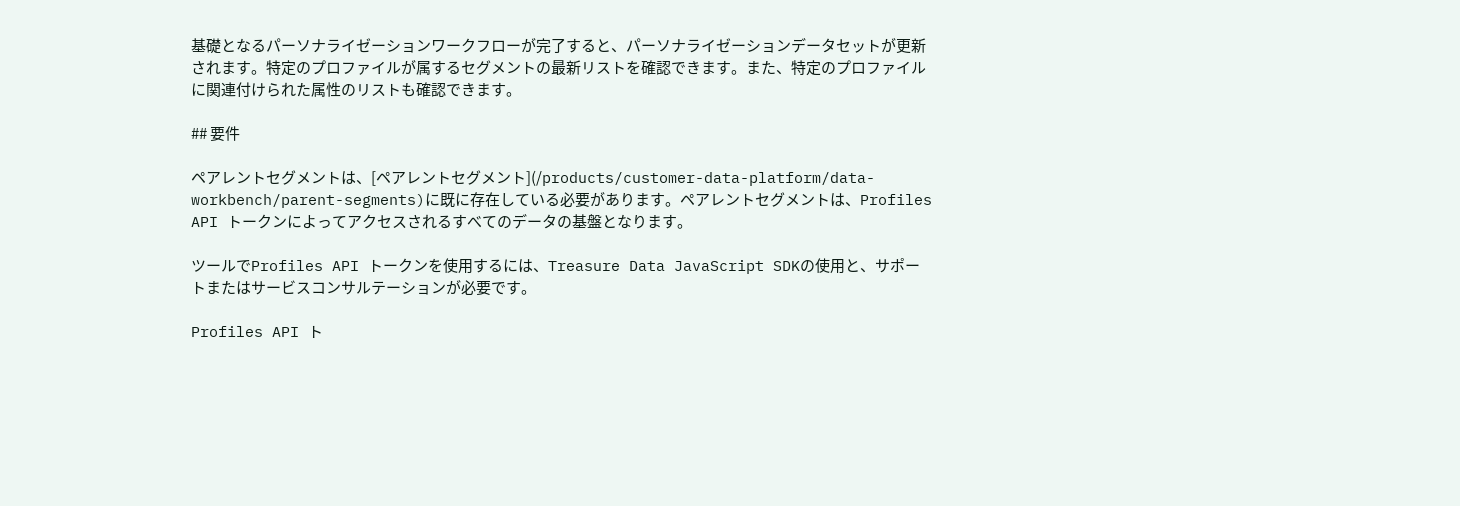基礎となるパーソナライゼーションワークフローが完了すると、パーソナライゼーションデータセットが更新されます。特定のプロファイルが属するセグメントの最新リストを確認できます。また、特定のプロファイルに関連付けられた属性のリストも確認できます。

## 要件

ペアレントセグメントは、[ペアレントセグメント](/products/customer-data-platform/data-workbench/parent-segments)に既に存在している必要があります。ペアレントセグメントは、Profiles API トークンによってアクセスされるすべてのデータの基盤となります。

ツールでProfiles API トークンを使用するには、Treasure Data JavaScript SDKの使用と、サポートまたはサービスコンサルテーションが必要です。

Profiles API ト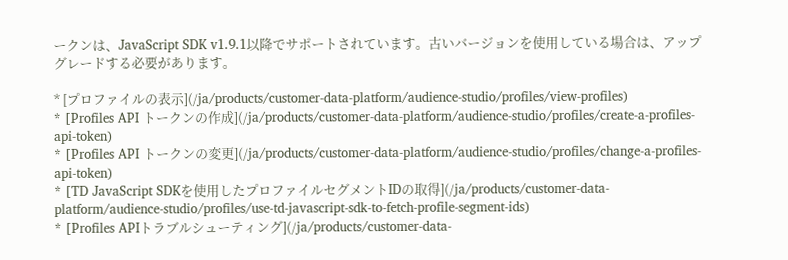ークンは、JavaScript SDK v1.9.1以降でサポートされています。古いバージョンを使用している場合は、アップグレードする必要があります。

* [プロファイルの表示](/ja/products/customer-data-platform/audience-studio/profiles/view-profiles)
* [Profiles API トークンの作成](/ja/products/customer-data-platform/audience-studio/profiles/create-a-profiles-api-token)
* [Profiles API トークンの変更](/ja/products/customer-data-platform/audience-studio/profiles/change-a-profiles-api-token)
* [TD JavaScript SDKを使用したプロファイルセグメントIDの取得](/ja/products/customer-data-platform/audience-studio/profiles/use-td-javascript-sdk-to-fetch-profile-segment-ids)
* [Profiles APIトラブルシューティング](/ja/products/customer-data-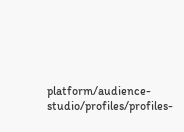platform/audience-studio/profiles/profiles-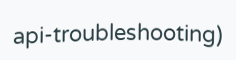api-troubleshooting)